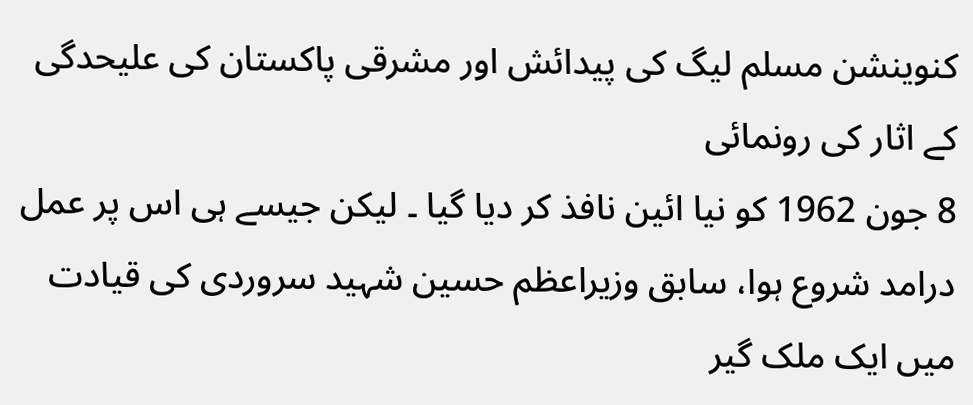کنوینشن مسلم لیگ کی پیدائش اور مشرقی پاکستان کی علیحدگی کے اثار کی رونمائی
8 جون 1962 کو نیا ائین نافذ کر دیا گیا ۔ لیکن جیسے ہی اس پر عمل درامد شروع ہوا، سابق وزیراعظم حسین شہید سروردی کی قیادت میں ایک ملک گیر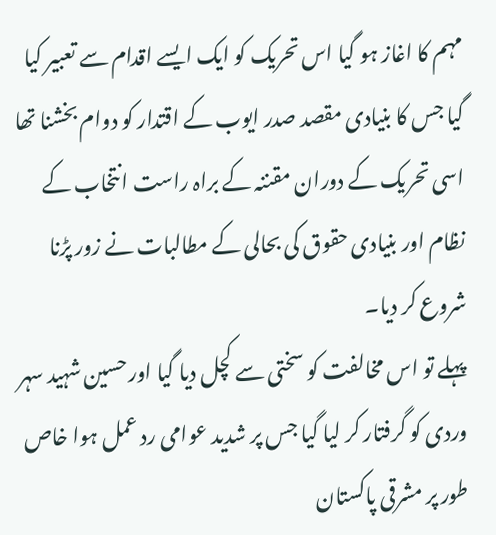مہم کا اغاز ہو گیا اس تحریک کو ایک ایسے اقدام سے تعبیر کیا گیا جس کا بنیادی مقصد صدر ایوب کے اقتدار کو دوام بخشنا تھا اسی تحریک کے دوران مقننہ کے براہ راست انتخاب کے نظام اور بنیادی حقوق کی بحالی کے مطالبات نے زور پڑنا شروع کر دیا۔
پہلے تو اس مخالفت کو سختی سے کچل دیا گیا اور حسین شہید سہر وردی کو گرفتار کر لیا گیا جس پر شدید عوامی رد عمل ہوا خاص طور پر مشرقی پاکستان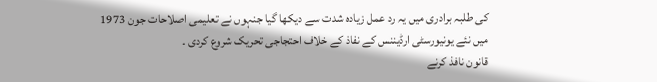کی طلبہ برادری میں یہ رد عمل زیادہ شدت سے دیکھا گیا جنہوں نے تعلیمی اصلاحات جون 1973 میں نئے یونیورسٹی ارڈیننس کے نفاذ کے خلاف احتجاجی تحریک شروع کردی ۔
قانون نافذ کرنے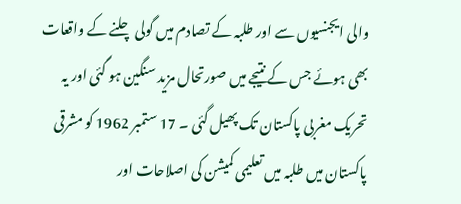والی ایجنسیوں سے اور طلبہ کے تصادم میں گولی چلنے کے واقعات بھی ہوئے جس کے نتیجے میں صورتحال مزید سنگین ہو گئی اور یہ تحریک مغربی پاکستان تک پھیل گئی ۔ 17 ستمبر 1962 کو مشرقی پاکستان میں طلبہ میں تعلیمی کمیشن کی اصلاحات اور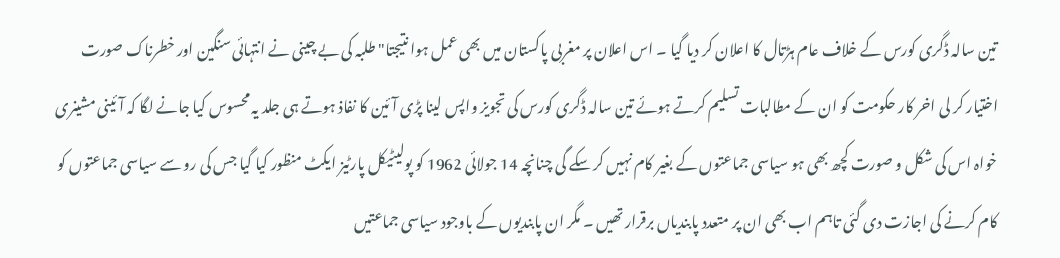تین سالہ ڈگری کورس کے خلاف عام ہڑتال کا اعلان کر دیا گیا ۔ اس اعلان پر مغربی پاکستان میں بھی عمل ہوا نتیجتا" طلبہ کی بے چینی نے انتہائی سنگین اور خطرناک صورت اختیار کر لی اخر کار حکومت کو ان کے مطالبات تسلیم کرتے ہوئے تین سالہ ڈگری کورس کی تجویز واپس لینا پڑی آئین کا نفاذ ہوتے ہی جلد یہ محسوس کیا جانے لگا کہ آئینی مشینری خواہ اس کی شکل و صورت کچھ بھی ہو سیاسی جماعتوں کے بغیر کام نہیں کر سکے گی چنانچہ 14 جولائی 1962 کو پولیٹیکل پارٹیز ایکٹ منظور کیا گیا جس کی رو سے سیاسی جماعتوں کو کام کرنے کی اجازت دی گئی تاہم اب بھی ان پر متعدد پابندیاں برقرار تھیں ۔ مگر ان پابندیوں کے باوجود سیاسی جماعتیں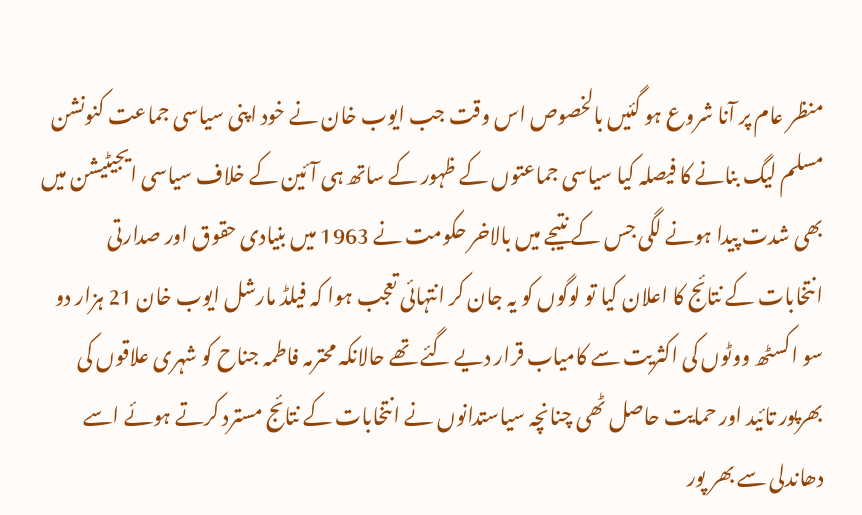منظر عام پر آنا شروع ہو گئیں بالخصوص اس وقت جب ایوب خان نے خود اپنی سیاسی جماعت کنونشن مسلم لیگ بنانے کا فیصلہ کیا سیاسی جماعتوں کے ظہور کے ساتھ ہی آئین کے خلاف سیاسی ایجیٹیشن میں بھی شدت پیدا ہونے لگی جس کے نتیجے میں بالاخر حکومت نے 1963 میں بنیادی حقوق اور صدارتی انتخابات کے نتائج کا اعلان کیا تو لوگوں کو یہ جان کر انتہائی تعجب ہوا کہ فیلڈ مارشل ایوب خان 21 ہزار دو سو اکسٹھ ووٹوں کی اکثریت سے کامیاب قرار دیے گئے تھے حالانکہ محترمہ فاطمہ جناح کو شہری علاقوں کی بھرپور تائید اور حمایت حاصل ٹھی چنانچہ سیاستدانوں نے انتخابات کے نتائج مسترد کرتے ہوئے اسے دھاندلی سے بھر پور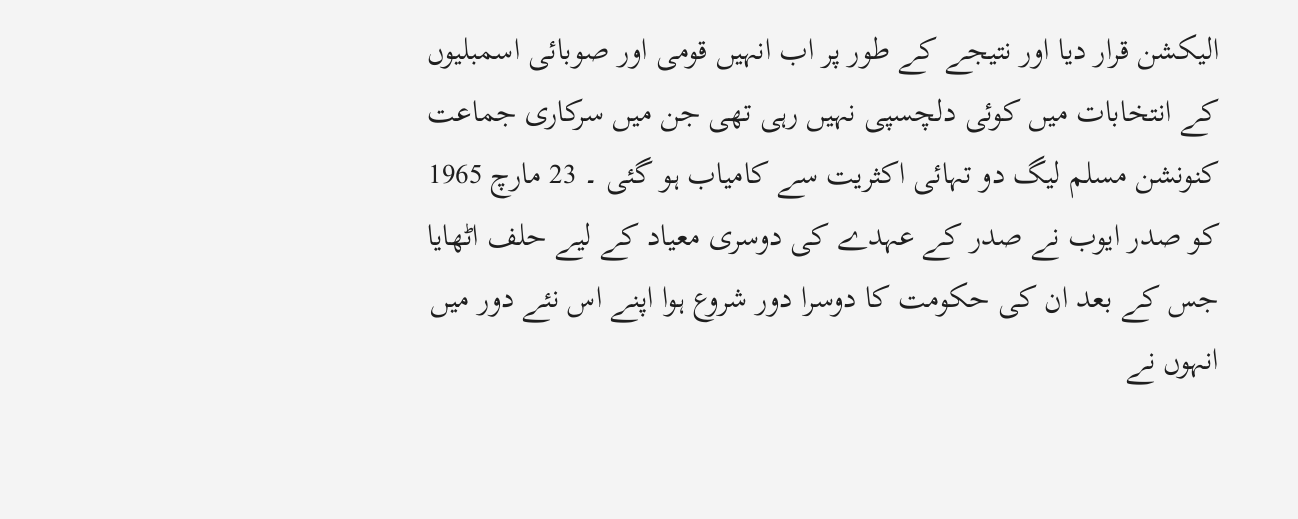الیکشن قرار دیا اور نتیجے کے طور پر اب انہیں قومی اور صوبائی اسمبلیوں کے انتخابات میں کوئی دلچسپی نہیں رہی تھی جن میں سرکاری جماعت کنونشن مسلم لیگ دو تہائی اکثریت سے کامیاب ہو گئی ۔ 23 مارچ 1965 کو صدر ایوب نے صدر کے عہدے کی دوسری معیاد کے لیے حلف اٹھایا جس کے بعد ان کی حکومت کا دوسرا دور شروع ہوا اپنے اس نئے دور میں انہوں نے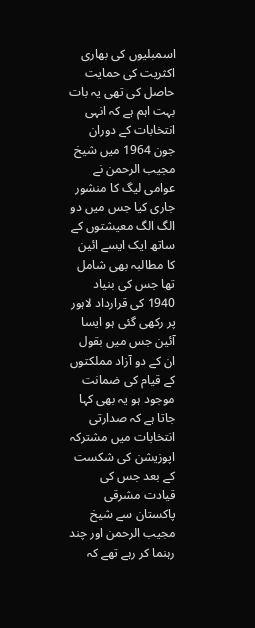اسمبلیوں کی بھاری اکثریت کی حمایت حاصل کی تھی یہ بات بہت اہم ہے کہ انہی انتخابات کے دوران جون 1964 میں شیخ مجیب الرحمن نے عوامی لیگ کا منشور جاری کیا جس میں دو الگ الگ معیشتوں کے ساتھ ایک ایسے ائین کا مطالبہ بھی شامل تھا جس کی بنیاد 1940 کی قرارداد لاہور پر رکھی گئی ہو ایسا آئین جس میں بقول ان کے دو آزاد مملکتوں کے قیام کی ضمانت موجود ہو یہ بھی کہا جاتا ہے کہ صدارتی انتخابات میں مشترکہ اپوزیشن کی شکست کے بعد جس کی قیادت مشرقی پاکستان سے شیخ مجیب الرحمن اور چند رہنما کر رہے تھے کہ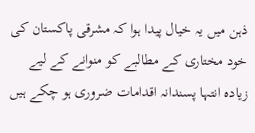ذہن میں یہ خیال پیدا ہوا کہ مشرقی پاکستان کی خود مختاری کے مطالبے کو منوانے کے لیے زیادہ انتہا پسندانہ اقدامات ضروری ہو چکے ہیں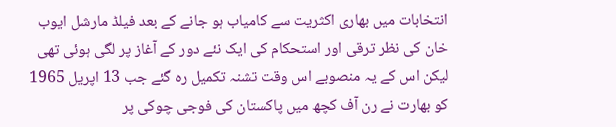انتخابات میں بھاری اکثریت سے کامیاب ہو جانے کے بعد فیلڈ مارشل ایوب خان کی نظر ترقی اور استحکام کی ایک نئے دور کے آغاز پر لگی ہوئی تھی لیکن اس کے یہ منصوبے اس وقت تشنہ تکمیل رہ گئے جب 13 اپریل 1965 کو بھارت نے رن آف کچھ میں پاکستان کی فوجی چوکی پر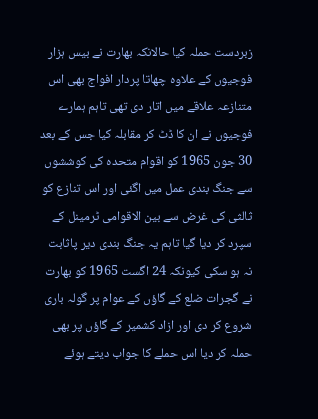زبردست حملہ کیا حالانکہ بھارت نے بیس ہزار فوجیوں کے علاوہ چھاتا پردار افواج بھی اس متنازعہ علاقے میں اتار دی تھی تاہم ہمارے فوجیوں نے ان کا ڈٹ کر مقابلہ کیا جس کے بعد 30 جون 1965 کو اقوام متحدہ کی کوششوں سے جنگ بندی عمل میں اگئی اور اس تنازع کو ثالثی کی غرض سے بین الاقوامی ٹرمینل کے سپرد کر دیا گیا تاہم یہ جنگ بندی دیر پاثابت نہ ہو سکی کیونکہ 24 اگست 1965 کو بھارت نے گجرات ضلع کے گاؤں کے عوام پر گولہ باری شروع کر دی اور ازاد کشمیر کے گاؤں پر بھی حملہ کر دیا اس حملے کا جواب دیتے ہوئے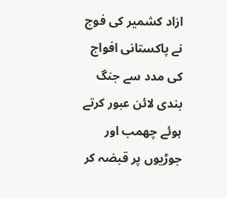ازاد کشمیر کی فوج نے پاکستانی افواج کی مدد سے جنگ بندی لائن عبور کرتے ہوئے چھمب اور جوڑیوں پر قبضہ کر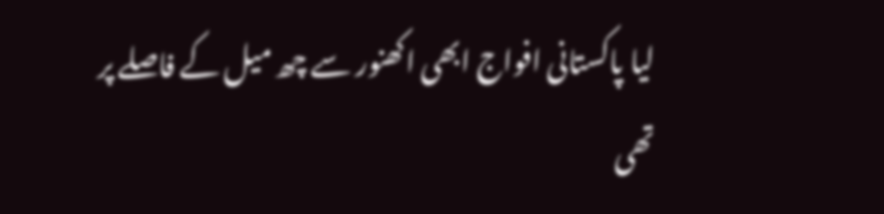لیا پاکستانی افواج ابھی اکھنور سے چھ میل کے فاصلے پر تھی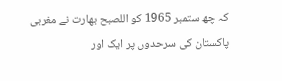کہ چھ ستمبر 1965 کو اللصبح بھارت نے مغربی پاکستان کی سرحدوں پر ایک اور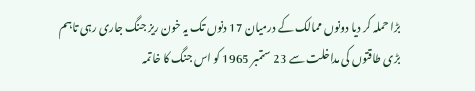بڑا حملہ کر دیا دونوں ممالک کے درمیان 17 دنوں تک یہ خون ریز جنگ جاری رہی تاہم بڑی طاقتوں کی مداخلت سے 23 ستمبر 1965 کو اس جنگ کا خاتمہ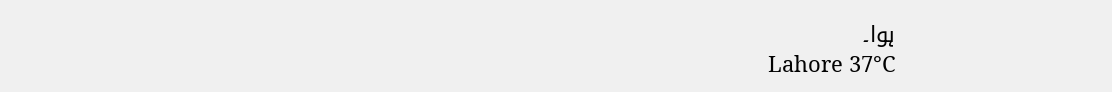ہوا۔
Lahore 37°C